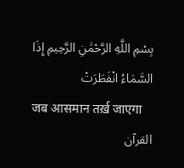بِسْمِ اللَّهِ الرَّحْمَٰنِ الرَّحِيمِ إِذَا السَّمَاءُ انْفَطَرَتْ
जब आसमान तर्ख़ जाएगा
القرآن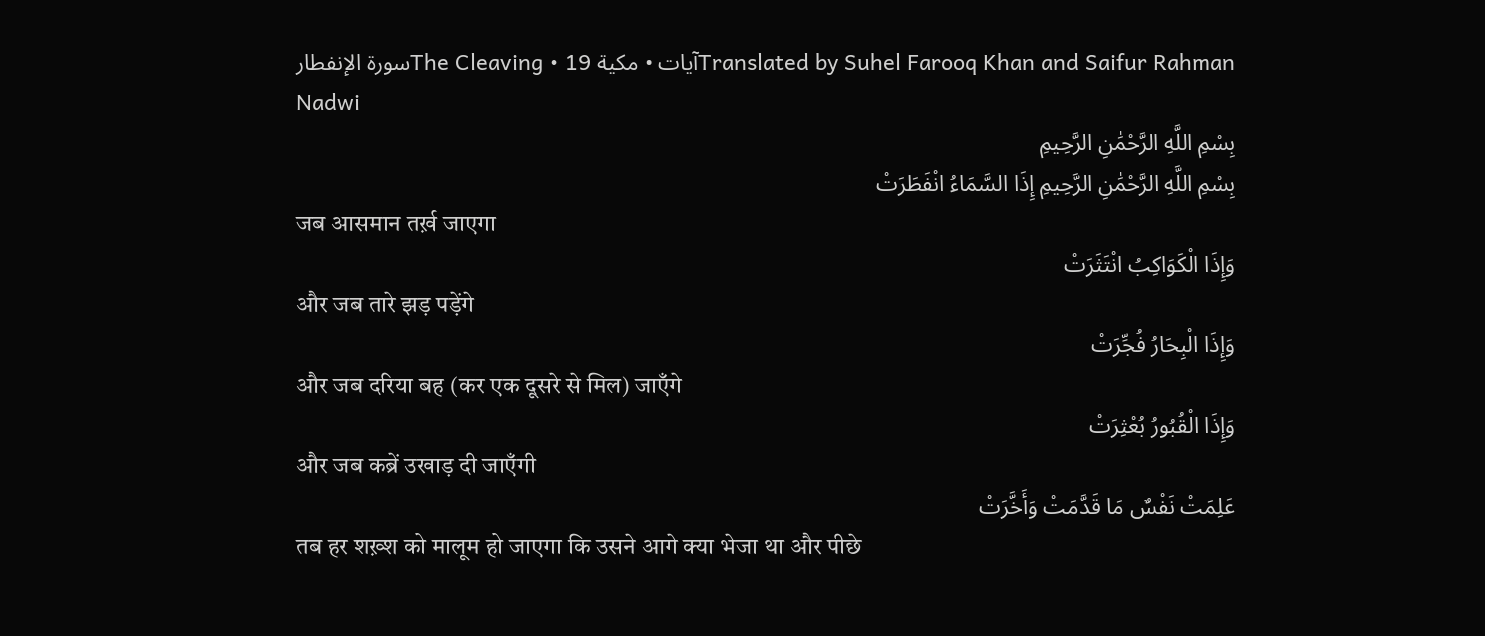سورة الإنفطارThe Cleaving • 19 آيات • مكيةTranslated by Suhel Farooq Khan and Saifur Rahman Nadwi
بِسْمِ اللَّهِ الرَّحْمَٰنِ الرَّحِيمِ
بِسْمِ اللَّهِ الرَّحْمَٰنِ الرَّحِيمِ إِذَا السَّمَاءُ انْفَطَرَتْ
जब आसमान तर्ख़ जाएगा
وَإِذَا الْكَوَاكِبُ انْتَثَرَتْ
और जब तारे झड़ पड़ेंगे
وَإِذَا الْبِحَارُ فُجِّرَتْ
और जब दरिया बह (कर एक दूसरे से मिल) जाएँगे
وَإِذَا الْقُبُورُ بُعْثِرَتْ
और जब कब्रें उखाड़ दी जाएँगी
عَلِمَتْ نَفْسٌ مَا قَدَّمَتْ وَأَخَّرَتْ
तब हर शख़्श को मालूम हो जाएगा कि उसने आगे क्या भेजा था और पीछे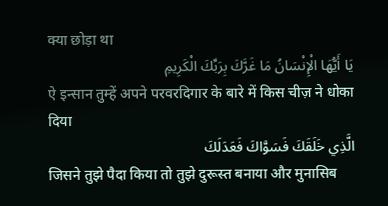क्या छोड़ा था
يَا أَيُّهَا الْإِنْسَانُ مَا غَرَّكَ بِرَبِّكَ الْكَرِيمِ
ऐ इन्सान तुम्हें अपने परवरदिगार के बारे में किस चीज़ ने धोका दिया
الَّذِي خَلَقَكَ فَسَوَّاكَ فَعَدَلَكَ
जिसने तुझे पैदा किया तो तुझे दुरूस्त बनाया और मुनासिब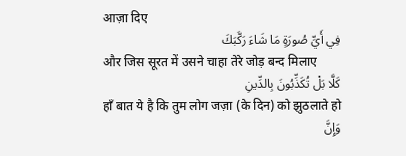आज़ा दिए
فِي أَيِّ صُورَةٍ مَا شَاءَ رَكَّبَكَ
और जिस सूरत में उसने चाहा तेरे जोड़ बन्द मिलाए
كَلَّا بَلْ تُكَذِّبُونَ بِالدِّينِ
हाँ बात ये है कि तुम लोग जज़ा (के दिन) को झुठलाते हो
وَإِنَّ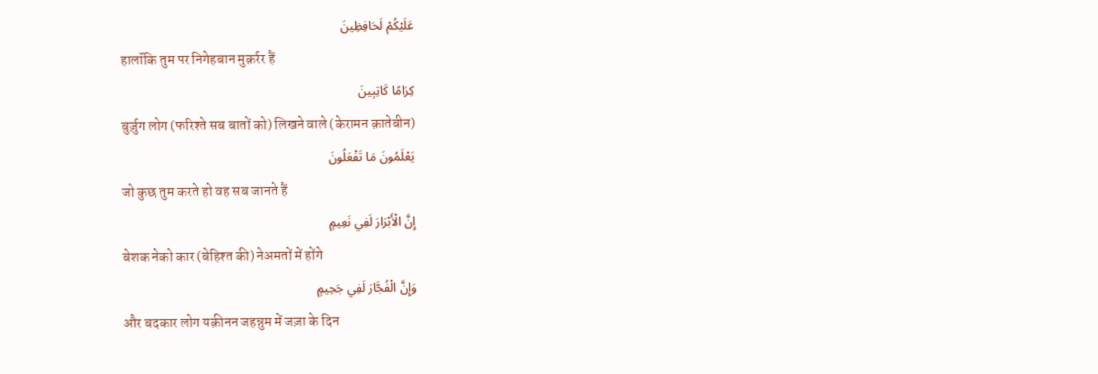عَلَيْكُمْ لَحَافِظِينَ
हालॉकि तुम पर निगेहबान मुक़र्रर हैं
كِرَامًا كَاتِبِينَ
बुर्ज़ुग लोग (फरिश्ते सब बातों को) लिखने वाले (केरामन क़ातेबीन)
يَعْلَمُونَ مَا تَفْعَلُونَ
जो कुछ तुम करते हो वह सब जानते हैं
إِنَّ الْأَبْرَارَ لَفِي نَعِيمٍ
बेशक नेको कार (बेहिश्त की) नेअमतों में होंगे
وَإِنَّ الْفُجَّارَ لَفِي جَحِيمٍ
और बदकार लोग यक़ीनन जहन्नुम में जज़ा के दिन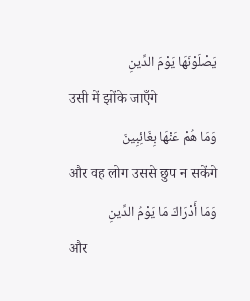يَصْلَوْنَهَا يَوْمَ الدِّينِ
उसी में झोंके जाएँगे
وَمَا هُمْ عَنْهَا بِغَائِبِينَ
और वह लोग उससे छुप न सकेंगे
وَمَا أَدْرَاكَ مَا يَوْمُ الدِّينِ
और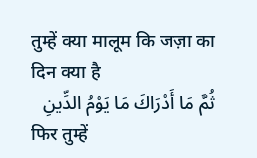तुम्हें क्या मालूम कि जज़ा का दिन क्या है
ثُمَّ مَا أَدْرَاكَ مَا يَوْمُ الدِّينِ
फिर तुम्हें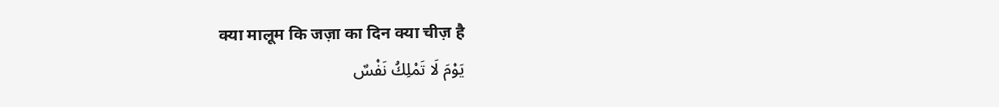क्या मालूम कि जज़ा का दिन क्या चीज़ है
يَوْمَ لَا تَمْلِكُ نَفْسٌ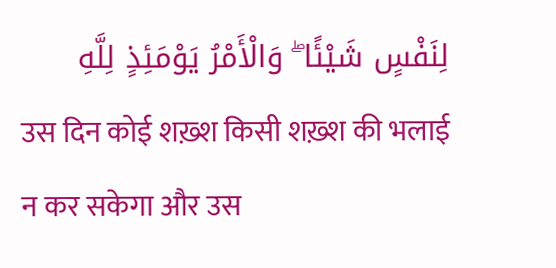لِنَفْسٍ شَيْئًا ۖ وَالْأَمْرُ يَوْمَئِذٍ لِلَّهِ
उस दिन कोई शख़्श किसी शख़्श की भलाई न कर सकेगा और उस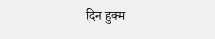दिन हुक्म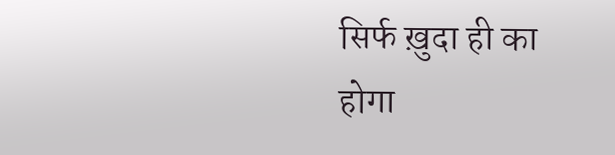सिर्फ ख़ुदा ही का होगा